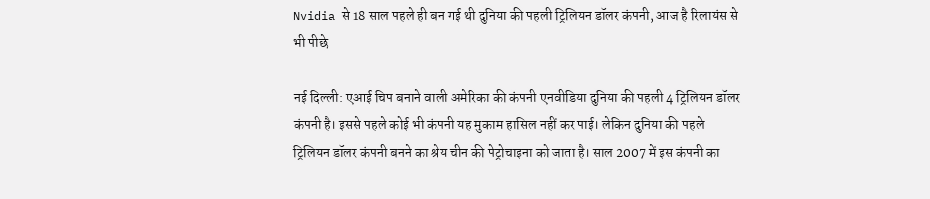Nvidia से 18 साल पहले ही बन गई थी दुनिया की पहली ट्रिलियन डॉलर कंपनी, आज है रिलायंस से भी पीछे

नई दिल्ली: एआई चिप बनाने वाली अमेरिका की कंपनी एनवीडिया दुनिया की पहली 4 ट्रिलियन डॉलर कंपनी है। इससे पहले कोई भी कंपनी यह मुकाम हासिल नहीं कर पाई। लेकिन दुनिया की पहले ट्रिलियन डॉलर कंपनी बनने का श्रेय चीन की पेट्रोचाइना को जाता है। साल 2007 में इस कंपनी का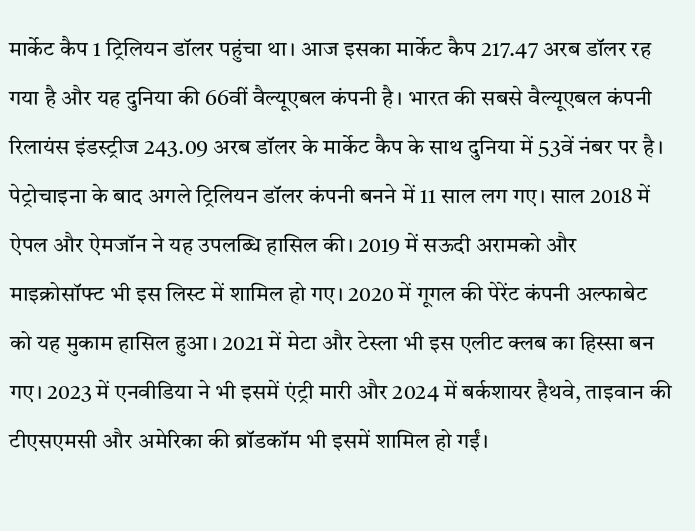मार्केट कैप 1 ट्रिलियन डॉलर पहुंचा था। आज इसका मार्केट कैप 217.47 अरब डॉलर रह गया है और यह दुनिया की 66वीं वैल्यूएबल कंपनी है। भारत की सबसे वैल्यूएबल कंपनी रिलायंस इंडस्ट्रीज 243.09 अरब डॉलर के मार्केट कैप के साथ दुनिया में 53वें नंबर पर है।
पेट्रोचाइना के बाद अगले ट्रिलियन डॉलर कंपनी बनने में 11 साल लग गए। साल 2018 में ऐपल और ऐमजॉन ने यह उपलब्धि हासिल की। 2019 में सऊदी अरामको और माइक्रोसॉफ्ट भी इस लिस्ट में शामिल हो गए। 2020 में गूगल की पेरेंट कंपनी अल्फाबेट को यह मुकाम हासिल हुआ। 2021 में मेटा और टेस्ला भी इस एलीट क्लब का हिस्सा बन गए। 2023 में एनवीडिया ने भी इसमें एंट्री मारी और 2024 में बर्कशायर हैथवे, ताइवान की टीएसएमसी और अमेरिका की ब्रॉडकॉम भी इसमें शामिल हो गईं।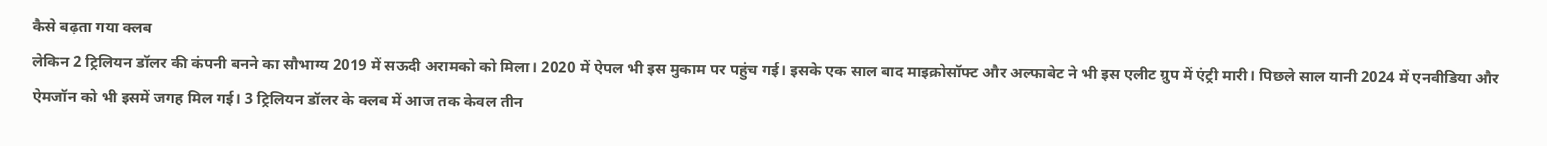कैसे बढ़ता गया क्लब
लेकिन 2 ट्रिलियन डॉलर की कंपनी बनने का सौभाग्य 2019 में सऊदी अरामको को मिला। 2020 में ऐपल भी इस मुकाम पर पहुंच गई। इसके एक साल बाद माइक्रोसॉफ्ट और अल्फाबेट ने भी इस एलीट ग्रुप में एंट्री मारी। पिछले साल यानी 2024 में एनवीडिया और ऐमजॉन को भी इसमें जगह मिल गई। 3 ट्रिलियन डॉलर के क्लब में आज तक केवल तीन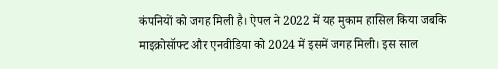कंपनियों को जगह मिली है। ऐपल ने 2022 में यह मुकाम हासिल किया जबकि माइक्रोसॉफ्ट और एनवीडिया को 2024 में इसमें जगह मिली। इस साल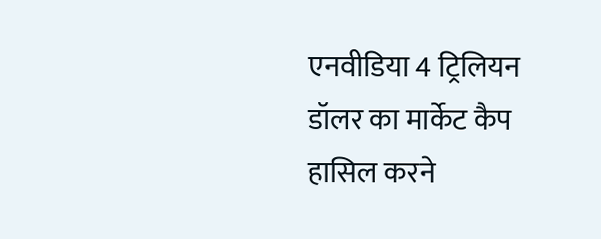एनवीडिया 4 ट्रिलियन डॉलर का मार्केट कैप हासिल करने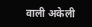वाली अकेली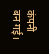कंपनी बन गई।